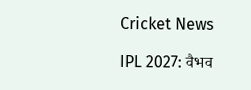Cricket News

IPL 2027: वैभव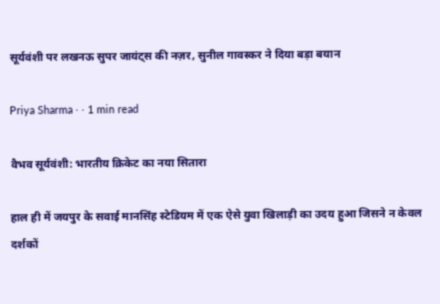सूर्यवंशी पर लखनऊ सुपर जायंट्स की नज़र, सुनील गावस्कर ने दिया बड़ा बयान

Priya Sharma · · 1 min read

वैभव सूर्यवंशी: भारतीय क्रिकेट का नया सितारा

हाल ही में जयपुर के सवाई मानसिंह स्टेडियम में एक ऐसे युवा खिलाड़ी का उदय हुआ जिसने न केवल दर्शकों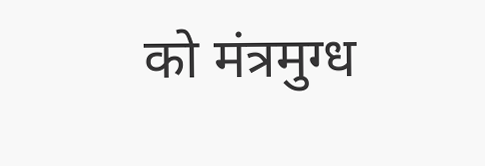को मंत्रमुग्ध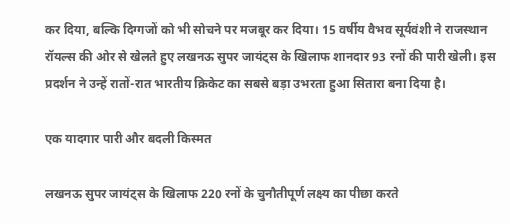कर दिया, बल्कि दिग्गजों को भी सोचने पर मजबूर कर दिया। 15 वर्षीय वैभव सूर्यवंशी ने राजस्थान रॉयल्स की ओर से खेलते हुए लखनऊ सुपर जायंट्स के खिलाफ शानदार 93 रनों की पारी खेली। इस प्रदर्शन ने उन्हें रातों-रात भारतीय क्रिकेट का सबसे बड़ा उभरता हुआ सितारा बना दिया है।

एक यादगार पारी और बदली किस्मत

लखनऊ सुपर जायंट्स के खिलाफ 220 रनों के चुनौतीपूर्ण लक्ष्य का पीछा करते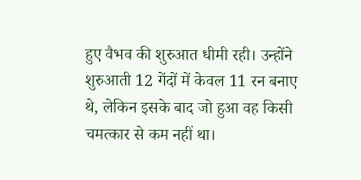हुए वैभव की शुरुआत धीमी रही। उन्होंने शुरुआती 12 गेंदों में केवल 11 रन बनाए थे, लेकिन इसके बाद जो हुआ वह किसी चमत्कार से कम नहीं था।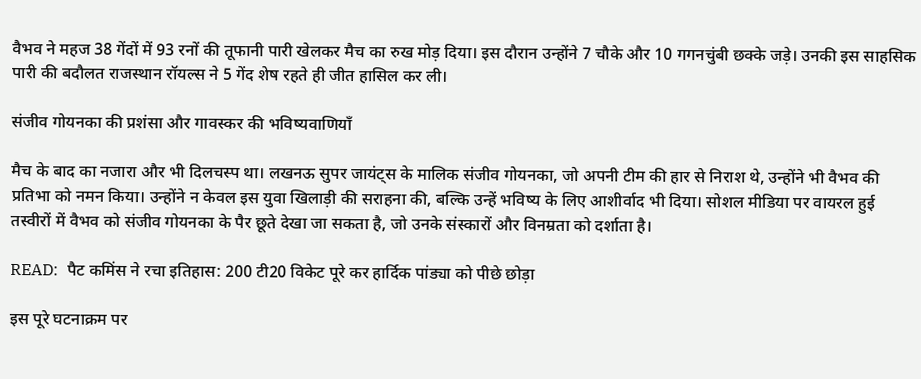वैभव ने महज 38 गेंदों में 93 रनों की तूफानी पारी खेलकर मैच का रुख मोड़ दिया। इस दौरान उन्होंने 7 चौके और 10 गगनचुंबी छक्के जड़े। उनकी इस साहसिक पारी की बदौलत राजस्थान रॉयल्स ने 5 गेंद शेष रहते ही जीत हासिल कर ली।

संजीव गोयनका की प्रशंसा और गावस्कर की भविष्यवाणियाँ

मैच के बाद का नजारा और भी दिलचस्प था। लखनऊ सुपर जायंट्स के मालिक संजीव गोयनका, जो अपनी टीम की हार से निराश थे, उन्होंने भी वैभव की प्रतिभा को नमन किया। उन्होंने न केवल इस युवा खिलाड़ी की सराहना की, बल्कि उन्हें भविष्य के लिए आशीर्वाद भी दिया। सोशल मीडिया पर वायरल हुई तस्वीरों में वैभव को संजीव गोयनका के पैर छूते देखा जा सकता है, जो उनके संस्कारों और विनम्रता को दर्शाता है।

READ:  पैट कमिंस ने रचा इतिहास: 200 टी20 विकेट पूरे कर हार्दिक पांड्या को पीछे छोड़ा

इस पूरे घटनाक्रम पर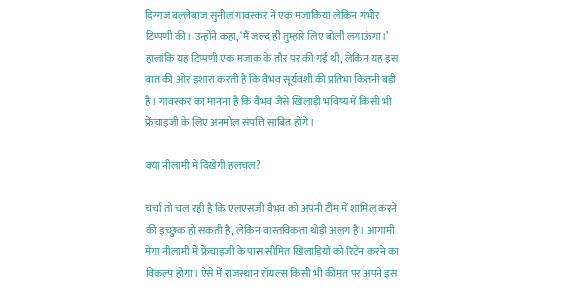दिग्गज बल्लेबाज सुनील गावस्कर ने एक मजाकिया लेकिन गंभीर टिप्पणी की। उन्होंने कहा, ‘मैं जल्द ही तुम्हारे लिए बोली लगाऊंगा।’ हालांकि यह टिप्पणी एक मजाक के तौर पर की गई थी, लेकिन यह इस बात की ओर इशारा करती है कि वैभव सूर्यवंशी की प्रतिभा कितनी बड़ी है। गावस्कर का मानना है कि वैभव जैसे खिलाड़ी भविष्य में किसी भी फ्रेंचाइजी के लिए अनमोल संपत्ति साबित होंगे।

क्या नीलामी में दिखेगी हलचल?

चर्चा तो चल रही है कि एलएसजी वैभव को अपनी टीम में शामिल करने की इच्छुक हो सकती है, लेकिन वास्तविकता थोड़ी अलग है। आगामी मेगा नीलामी में फ्रेंचाइजी के पास सीमित खिलाड़ियों को रिटेन करने का विकल्प होगा। ऐसे में राजस्थान रॉयल्स किसी भी कीमत पर अपने इस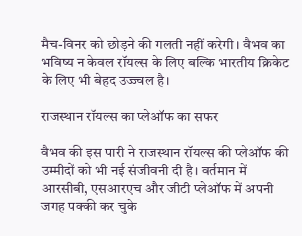मैच-विनर को छोड़ने की गलती नहीं करेगी। वैभव का भविष्य न केवल रॉयल्स के लिए बल्कि भारतीय क्रिकेट के लिए भी बेहद उज्ज्वल है।

राजस्थान रॉयल्स का प्लेऑफ का सफर

वैभव की इस पारी ने राजस्थान रॉयल्स की प्लेऑफ की उम्मीदों को भी नई संजीवनी दी है। वर्तमान में आरसीबी, एसआरएच और जीटी प्लेऑफ में अपनी जगह पक्की कर चुके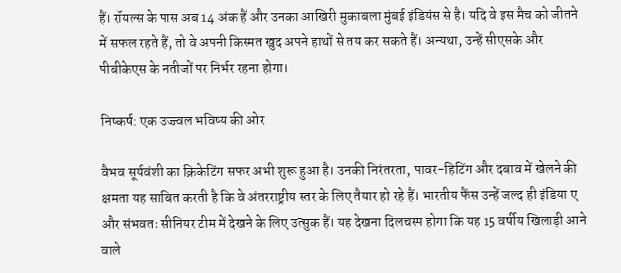हैं। रॉयल्स के पास अब 14 अंक हैं और उनका आखिरी मुकाबला मुंबई इंडियंस से है। यदि वे इस मैच को जीतने में सफल रहते हैं, तो वे अपनी किस्मत खुद अपने हाथों से तय कर सकते हैं। अन्यथा, उन्हें सीएसके और पीबीकेएस के नतीजों पर निर्भर रहना होगा।

निष्कर्ष: एक उज्ज्वल भविष्य की ओर

वैभव सूर्यवंशी का क्रिकेटिंग सफर अभी शुरू हुआ है। उनकी निरंतरता, पावर-हिटिंग और दबाव में खेलने की क्षमता यह साबित करती है कि वे अंतरराष्ट्रीय स्तर के लिए तैयार हो रहे हैं। भारतीय फैंस उन्हें जल्द ही इंडिया ए और संभवतः सीनियर टीम में देखने के लिए उत्सुक हैं। यह देखना दिलचस्प होगा कि यह 15 वर्षीय खिलाड़ी आने वाले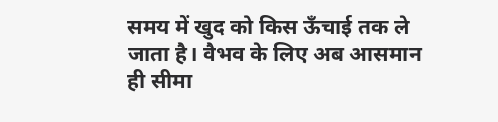समय में खुद को किस ऊँचाई तक ले जाता है। वैभव के लिए अब आसमान ही सीमा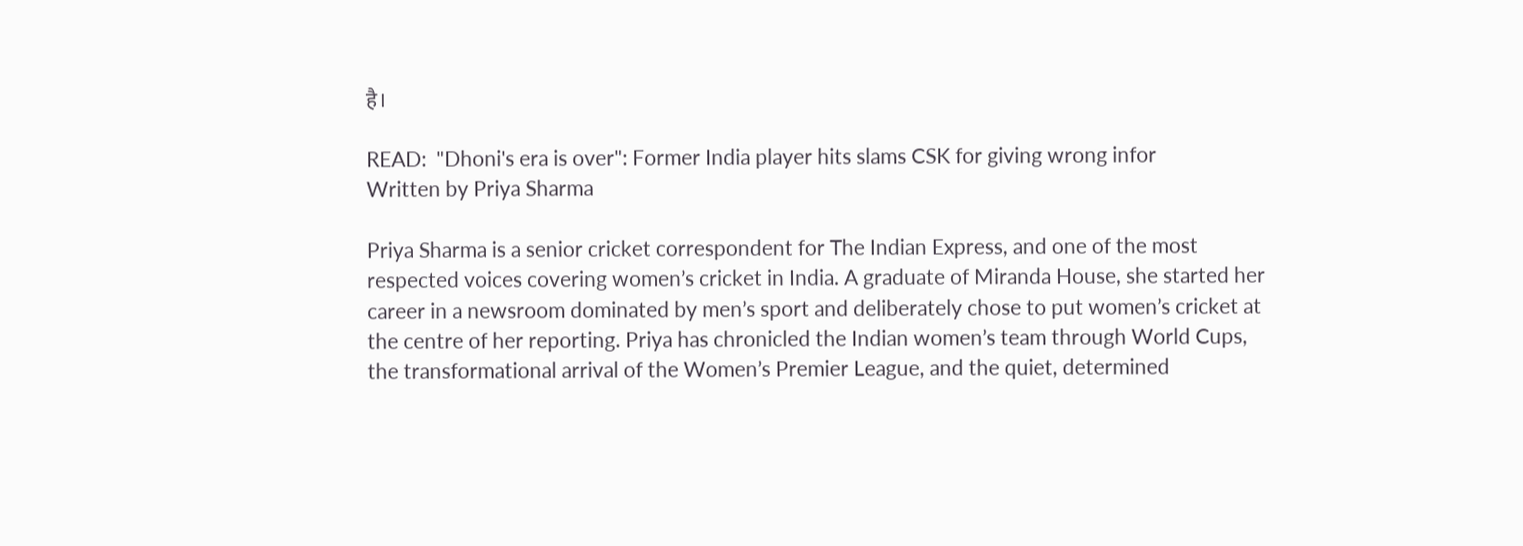है।

READ:  "Dhoni's era is over": Former India player hits slams CSK for giving wrong infor
Written by Priya Sharma

Priya Sharma is a senior cricket correspondent for The Indian Express, and one of the most respected voices covering women’s cricket in India. A graduate of Miranda House, she started her career in a newsroom dominated by men’s sport and deliberately chose to put women’s cricket at the centre of her reporting. Priya has chronicled the Indian women’s team through World Cups, the transformational arrival of the Women’s Premier League, and the quiet, determined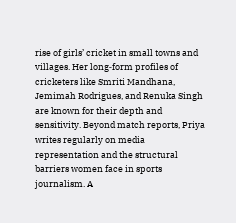rise of girls’ cricket in small towns and villages. Her long‑form profiles of cricketers like Smriti Mandhana, Jemimah Rodrigues, and Renuka Singh are known for their depth and sensitivity. Beyond match reports, Priya writes regularly on media representation and the structural barriers women face in sports journalism. A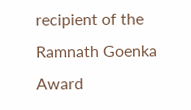recipient of the Ramnath Goenka Award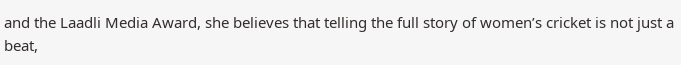and the Laadli Media Award, she believes that telling the full story of women’s cricket is not just a beat,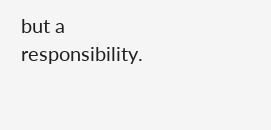but a responsibility.